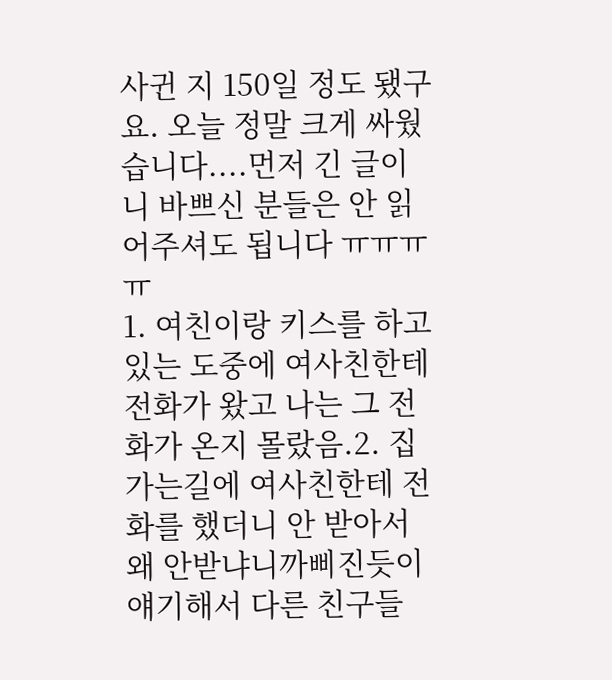사귄 지 150일 정도 됐구요. 오늘 정말 크게 싸웠습니다....먼저 긴 글이니 바쁘신 분들은 안 읽어주셔도 됩니다 ㅠㅠㅠㅠ
1. 여친이랑 키스를 하고 있는 도중에 여사친한테전화가 왔고 나는 그 전화가 온지 몰랐음.2. 집 가는길에 여사친한테 전화를 했더니 안 받아서 왜 안받냐니까삐진듯이 얘기해서 다른 친구들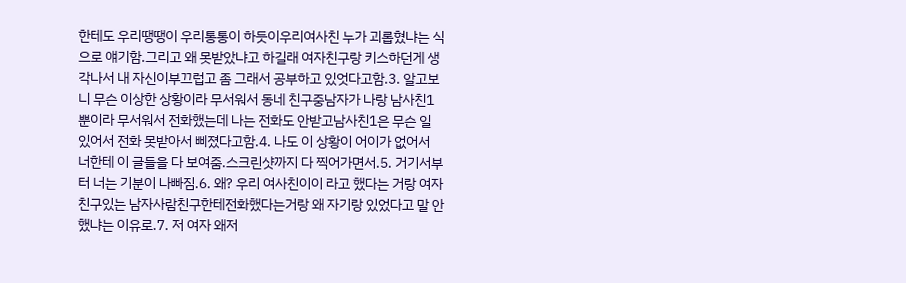한테도 우리땡땡이 우리통통이 하듯이우리여사친 누가 괴롭혔냐는 식으로 얘기함.그리고 왜 못받았냐고 하길래 여자친구랑 키스하던게 생각나서 내 자신이부끄럽고 좀 그래서 공부하고 있엇다고함.3. 알고보니 무슨 이상한 상황이라 무서워서 동네 친구중남자가 나랑 남사친1뿐이라 무서워서 전화했는데 나는 전화도 안받고남사친1은 무슨 일 있어서 전화 못받아서 삐졌다고함.4. 나도 이 상황이 어이가 없어서 너한테 이 글들을 다 보여줌.스크린샷까지 다 찍어가면서.5. 거기서부터 너는 기분이 나빠짐.6. 왜? 우리 여사친이이 라고 했다는 거랑 여자친구있는 남자사람친구한테전화했다는거랑 왜 자기랑 있었다고 말 안했냐는 이유로.7. 저 여자 왜저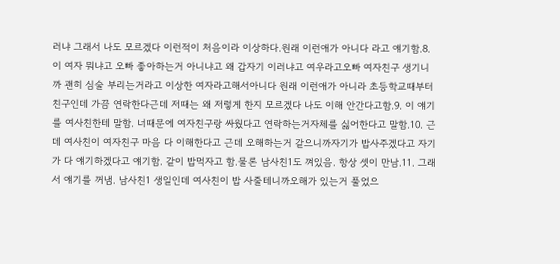러냐 그래서 나도 모르겠다 이런적이 처음이라 이상하다.원래 이런애가 아니다 라고 얘기함.8. 이 여자 뭐냐고 오빠 좋아하는거 아니냐고 왜 갑자기 이러냐고 여우라고오빠 여자친구 생기니까 괜히 심술 부리는거라고 이상한 여자라고해서아니다 원래 이런애가 아니라 초등학교때부터 친구인데 가끔 연락한다근데 저때는 왜 저렇게 한지 모르겠다 나도 이해 안간다고함.9. 이 얘기를 여사친한테 말함. 너때문에 여자친구랑 싸웠다고 연락하는거자체를 싫어한다고 말함.10. 근데 여사친이 여자친구 마음 다 이해한다고 근데 오해하는거 같으니까자기가 밥사주겠다고 자기가 다 얘기하겠다고 얘기함. 같이 밥먹자고 함.물론 남사친1도 껴있음. 항상 셋이 만남.11. 그래서 얘기를 꺼냄. 남사친1 생일인데 여사친이 밥 사줄테니까오해가 있는거 풀었으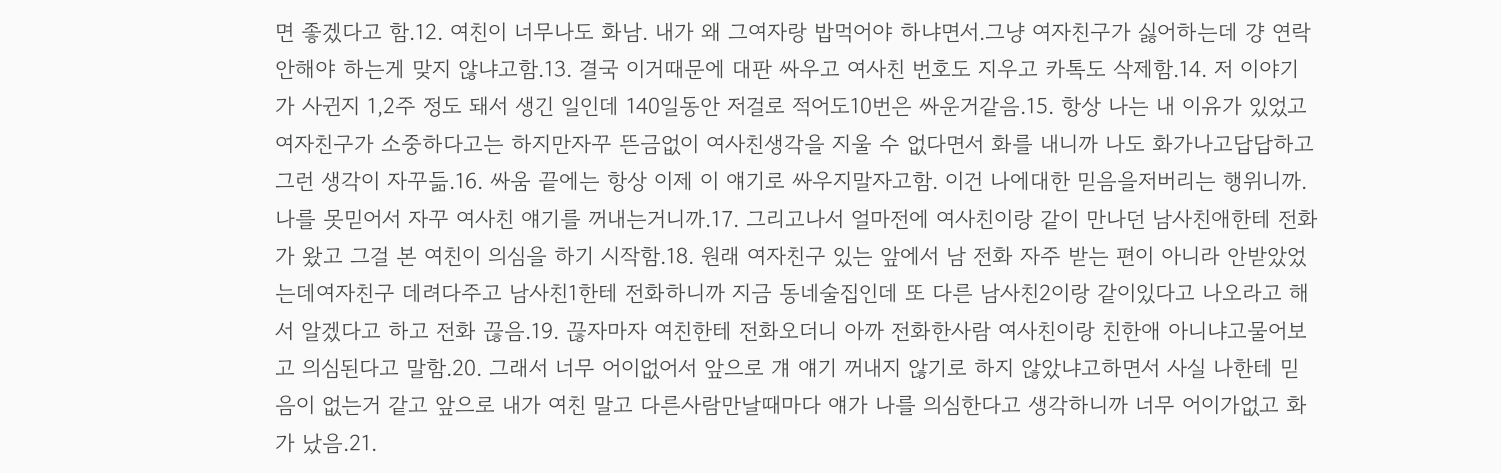면 좋겠다고 함.12. 여친이 너무나도 화남. 내가 왜 그여자랑 밥먹어야 하냐면서.그냥 여자친구가 싫어하는데 걍 연락 안해야 하는게 맞지 않냐고함.13. 결국 이거때문에 대판 싸우고 여사친 번호도 지우고 카톡도 삭제함.14. 저 이야기가 사귄지 1,2주 정도 돼서 생긴 일인데 140일동안 저걸로 적어도10번은 싸운거같음.15. 항상 나는 내 이유가 있었고 여자친구가 소중하다고는 하지만자꾸 뜬금없이 여사친생각을 지울 수 없다면서 화를 내니까 나도 화가나고답답하고 그런 생각이 자꾸듦.16. 싸움 끝에는 항상 이제 이 얘기로 싸우지말자고함. 이건 나에대한 믿음을저버리는 행위니까. 나를 못믿어서 자꾸 여사친 얘기를 꺼내는거니까.17. 그리고나서 얼마전에 여사친이랑 같이 만나던 남사친애한테 전화가 왔고 그걸 본 여친이 의심을 하기 시작함.18. 원래 여자친구 있는 앞에서 남 전화 자주 받는 편이 아니라 안받았었는데여자친구 데려다주고 남사친1한테 전화하니까 지금 동네술집인데 또 다른 남사친2이랑 같이있다고 나오라고 해서 알겠다고 하고 전화 끊음.19. 끊자마자 여친한테 전화오더니 아까 전화한사람 여사친이랑 친한애 아니냐고물어보고 의심된다고 말함.20. 그래서 너무 어이없어서 앞으로 걔 얘기 꺼내지 않기로 하지 않았냐고하면서 사실 나한테 믿음이 없는거 같고 앞으로 내가 여친 말고 다른사람만날때마다 얘가 나를 의심한다고 생각하니까 너무 어이가없고 화가 났음.21.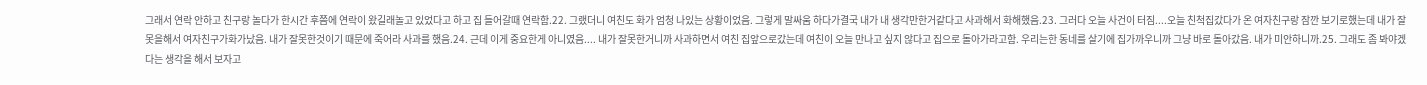그래서 연락 안하고 친구랑 놀다가 한시간 후쯤에 연락이 왔길래놀고 있었다고 하고 집 들어갈때 연락함.22. 그랬더니 여친도 화가 엄청 나있는 상황이었음. 그렇게 말싸움 하다가결국 내가 내 생각만한거같다고 사과해서 화해했음.23. 그러다 오늘 사건이 터짐....오늘 친척집갔다가 온 여자친구랑 잠깐 보기로했는데 내가 잘못을해서 여자친구가화가났음. 내가 잘못한것이기 때문에 죽어라 사과를 했음.24. 근데 이게 중요한게 아니였음.... 내가 잘못한거니까 사과하면서 여친 집앞으로갔는데 여친이 오늘 만나고 싶지 않다고 집으로 돌아가라고함. 우리는한 동네를 살기에 집가까우니까 그냥 바로 돌아갔음. 내가 미안하니까.25. 그래도 좀 봐야겠다는 생각을 해서 보자고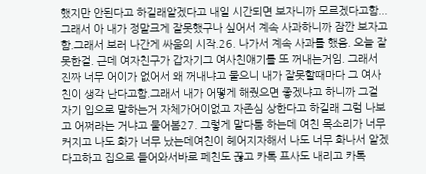했지만 안된다고 하길래알겠다고 내일 시간되면 보자니까 모르겠다고함... 그래서 아 내가 정말크게 잘못했구나 싶어서 계속 사과하니까 잠깐 보자고함.그래서 보러 나간게 싸움의 시작.26. 나가서 계속 사과를 했음. 오늘 잘못한걸. 근데 여자친구가 갑자기그 여사친얘기를 또 꺼내는거임. 그래서 진짜 너무 어이가 없어서 왜 꺼내냐고 물으니 내가 잘못할때마다 그 여사친이 생각 난다고함.그래서 내가 어떻게 해줬으면 좋겠냐고 하니까 그걸 자기 입으로 말하는거 자체가어이없고 자존심 상한다고 하길래 그럼 나보고 어쩌라는 거냐고 물어봄27. 그렇게 말다툼 하는데 여친 목소리가 너무 커지고 나도 화가 너무 났는데여친이 헤어지자해서 나도 너무 화나서 알겠다고하고 집으로 들어와서바로 페친도 끊고 카톡 프사도 내리고 카톡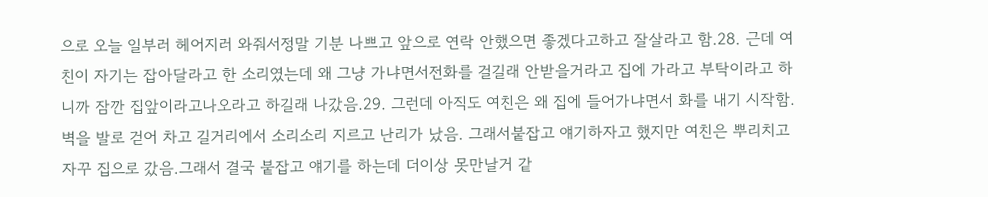으로 오늘 일부러 헤어지러 와줘서정말 기분 나쁘고 앞으로 연락 안했으면 좋겠다고하고 잘살라고 함.28. 근데 여친이 자기는 잡아달라고 한 소리였는데 왜 그냥 가냐면서전화를 걸길래 안받을거라고 집에 가라고 부탁이라고 하니까 잠깐 집앞이라고나오라고 하길래 나갔음.29. 그런데 아직도 여친은 왜 집에 들어가냐면서 화를 내기 시작함.벽을 발로 걷어 차고 길거리에서 소리소리 지르고 난리가 났음. 그래서붙잡고 얘기하자고 했지만 여친은 뿌리치고 자꾸 집으로 갔음.그래서 결국 붙잡고 얘기를 하는데 더이상 못만날거 같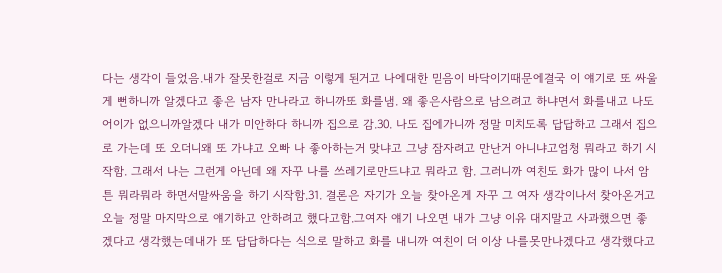다는 생각이 들었음.내가 잘못한걸로 지금 이렇게 된거고 나에대한 믿음이 바닥이기때문에결국 이 얘기로 또 싸울게 뻔하니까 알겠다고 좋은 남자 만나라고 하니까또 화를냄. 왜 좋은사람으로 남으려고 하냐면서 화를내고 나도 어이가 없으니까알겠다 내가 미안하다 하니까 집으로 감.30. 나도 집에가니까 정말 미치도록 답답하고 그래서 집으로 가는데 또 오더니왜 또 가냐고 오빠 나 좋아하는거 맞냐고 그냥 잠자려고 만난거 아니냐고엄청 뭐라고 하기 시작함. 그래서 나는 그런게 아닌데 왜 자꾸 나를 쓰레기로만드냐고 뭐라고 함. 그러니까 여친도 화가 많이 나서 암튼 뭐라뭐라 하면서말싸움을 하기 시작함.31. 결론은 자기가 오늘 찾아온게 자꾸 그 여자 생각이나서 찾아온거고오늘 정말 마지막으로 얘기하고 안하려고 했다고함.그여자 얘기 나오면 내가 그냥 이유 대지말고 사과했으면 좋겠다고 생각했는데내가 또 답답하다는 식으로 말하고 화를 내니까 여친이 더 이상 나를못만나겠다고 생각했다고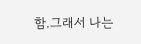함.그래서 나는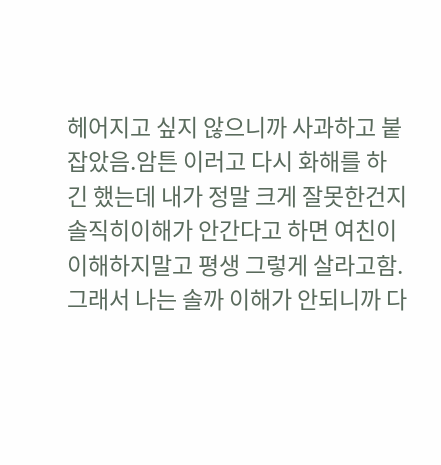헤어지고 싶지 않으니까 사과하고 붙잡았음.암튼 이러고 다시 화해를 하긴 했는데 내가 정말 크게 잘못한건지 솔직히이해가 안간다고 하면 여친이 이해하지말고 평생 그렇게 살라고함.그래서 나는 솔까 이해가 안되니까 다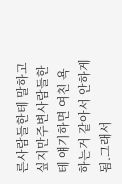른사람들한테 말하고싶지만주변사람들한테 얘기하면 여친 욕하는거 같아서 안하게됨.그래서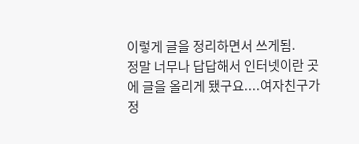이렇게 글을 정리하면서 쓰게됨.
정말 너무나 답답해서 인터넷이란 곳에 글을 올리게 됐구요....여자친구가 정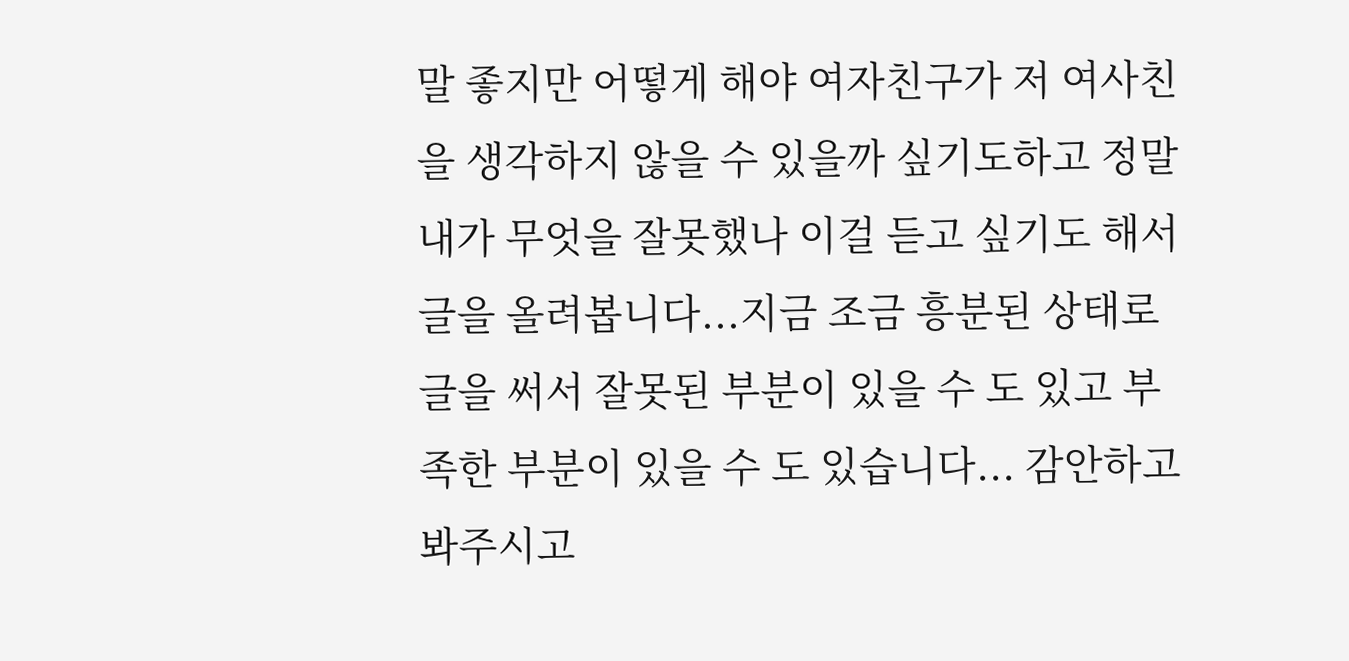말 좋지만 어떻게 해야 여자친구가 저 여사친을 생각하지 않을 수 있을까 싶기도하고 정말 내가 무엇을 잘못했나 이걸 듣고 싶기도 해서 글을 올려봅니다...지금 조금 흥분된 상태로 글을 써서 잘못된 부분이 있을 수 도 있고 부족한 부분이 있을 수 도 있습니다... 감안하고 봐주시고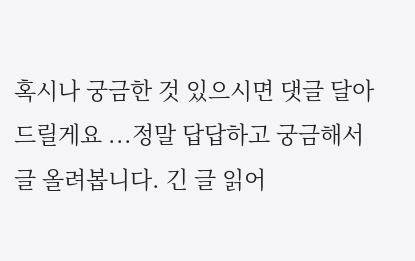혹시나 궁금한 것 있으시면 댓글 달아드릴게요 ...정말 답답하고 궁금해서 글 올려봅니다. 긴 글 읽어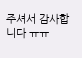주셔서 감사합니다 ㅠㅠ